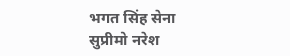भगत सिंह सेना सुप्रीमो नरेश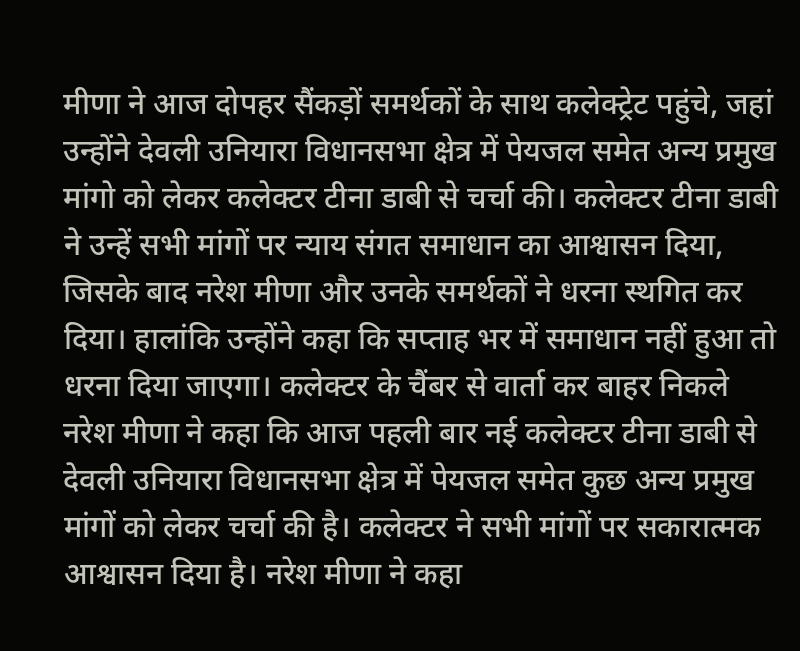मीणा ने आज दोपहर सैंकड़ों समर्थकों के साथ कलेक्ट्रेट पहुंचे, जहां उन्होंने देवली उनियारा विधानसभा क्षेत्र में पेयजल समेत अन्य प्रमुख मांगो को लेकर कलेक्टर टीना डाबी से चर्चा की। कलेक्टर टीना डाबी ने उन्हें सभी मांगों पर न्याय संगत समाधान का आश्वासन दिया, जिसके बाद नरेश मीणा और उनके समर्थकों ने धरना स्थगित कर दिया। हालांकि उन्होंने कहा कि सप्ताह भर में समाधान नहीं हुआ तो धरना दिया जाएगा। कलेक्टर के चैंबर से वार्ता कर बाहर निकले नरेश मीणा ने कहा कि आज पहली बार नई कलेक्टर टीना डाबी से देवली उनियारा विधानसभा क्षेत्र में पेयजल समेत कुछ अन्य प्रमुख मांगों को लेकर चर्चा की है। कलेक्टर ने सभी मांगों पर सकारात्मक आश्वासन दिया है। नरेश मीणा ने कहा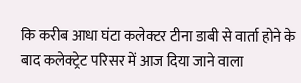कि करीब आधा घंटा कलेक्टर टीना डाबी से वार्ता होने के बाद कलेक्ट्रेट परिसर में आज दिया जाने वाला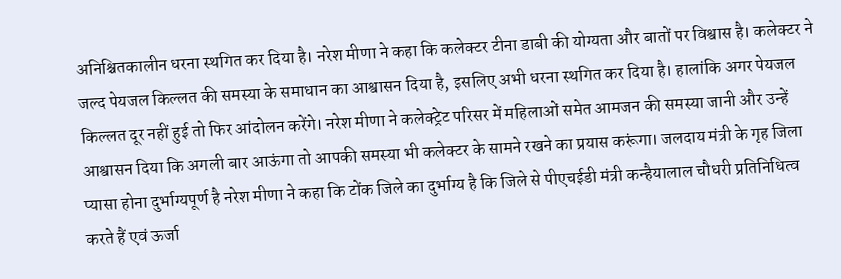अनिश्चितकालीन धरना स्थगित कर दिया है। नरेश मीणा ने कहा कि कलेक्टर टीना डाबी की योग्यता और बातों पर विश्वास है। कलेक्टर ने जल्द पेयजल किल्लत की समस्या के समाधान का आश्वासन दिया है, इसलिए अभी धरना स्थगित कर दिया है। हालांकि अगर पेयजल किल्लत दूर नहीं हुई तो फिर आंदोलन करेंगे। नरेश मीणा ने कलेक्ट्रेट परिसर में महिलाओं समेत आमजन की समस्या जानी और उन्हें आश्वासन दिया कि अगली बार आऊंगा तो आपकी समस्या भी कलेक्टर के सामने रखने का प्रयास करूंगा। जलदाय मंत्री के गृह जिला प्यासा होना दुर्भाग्यपूर्ण है नरेश मीणा ने कहा कि टोंक जिले का दुर्भाग्य है कि जिले से पीएचईडी मंत्री कन्हैयालाल चौधरी प्रतिनिधित्व करते हैं एवं ऊर्जा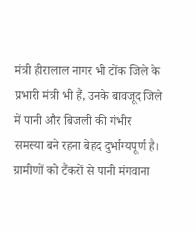मंत्री हीरालाल नागर भी टोंक जिले के प्रभारी मंत्री भी हैं, उनके बावजूद जिले में पानी और बिजली की गंभीर समस्या बने रहना बेहद दुर्भाग्यपूर्ण है। ग्रामीणों को टैंकरों से पानी मंगवाना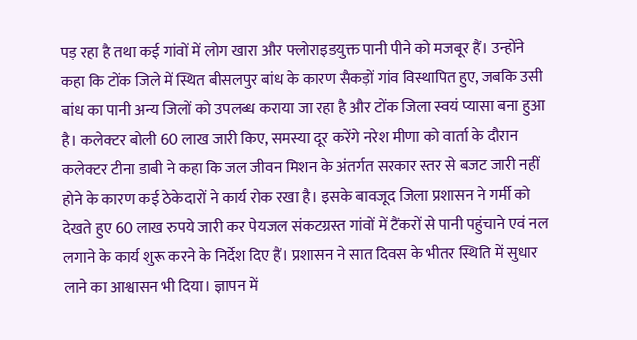पड़ रहा है तथा कई गांवों में लोग खारा और फ्लोराइडयुक्त पानी पीने को मजबूर हैं। उन्होंने कहा कि टोंक जिले में स्थित बीसलपुर बांध के कारण सैकड़ों गांव विस्थापित हुए, जबकि उसी बांध का पानी अन्य जिलों को उपलब्ध कराया जा रहा है और टोंक जिला स्वयं प्यासा बना हुआ है। कलेक्टर बोली 60 लाख जारी किए, समस्या दूर करेंगे नरेश मीणा को वार्ता के दौरान कलेक्टर टीना डाबी ने कहा कि जल जीवन मिशन के अंतर्गत सरकार स्तर से बजट जारी नहीं होने के कारण कई ठेकेदारों ने कार्य रोक रखा है। इसके बावजूद जिला प्रशासन ने गर्मी को देखते हुए 60 लाख रुपये जारी कर पेयजल संकटग्रस्त गांवों में टैंकरों से पानी पहुंचाने एवं नल लगाने के कार्य शुरू करने के निर्देश दिए हैं। प्रशासन ने सात दिवस के भीतर स्थिति में सुधार लाने का आश्वासन भी दिया। ज्ञापन में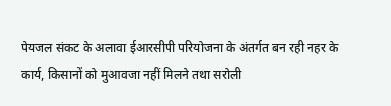पेयजल संकट के अलावा ईआरसीपी परियोजना के अंतर्गत बन रही नहर के कार्य, किसानों को मुआवजा नहीं मिलने तथा सरोली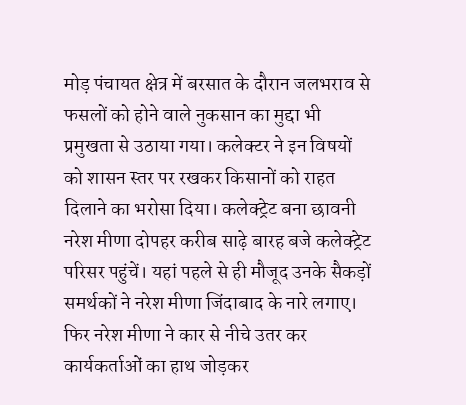मोड़ पंचायत क्षेत्र में बरसात के दौरान जलभराव से फसलों को होने वाले नुकसान का मुद्दा भी प्रमुखता से उठाया गया। कलेक्टर ने इन विषयों को शासन स्तर पर रखकर किसानों को राहत दिलाने का भरोसा दिया। कलेक्ट्रेट बना छावनी नरेश मीणा दोपहर करीब साढ़े बारह बजे कलेक्ट्रेट परिसर पहुंचें। यहां पहले से ही मौजूद उनके सैकड़ों समर्थकों ने नरेश मीणा जिंदाबाद के नारे लगाए। फिर नरेश मीणा ने कार से नीचे उतर कर कार्यकर्ताओं का हाथ जोड़कर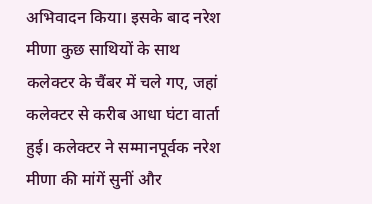अभिवादन किया। इसके बाद नरेश मीणा कुछ साथियों के साथ कलेक्टर के चैंबर में चले गए, जहां कलेक्टर से करीब आधा घंटा वार्ता हुई। कलेक्टर ने सम्मानपूर्वक नरेश मीणा की मांगें सुनीं और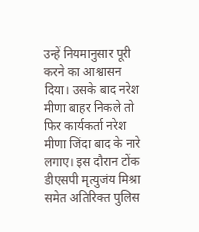उन्हें नियमानुसार पूरी करने का आश्वासन दिया। उसके बाद नरेश मीणा बाहर निकले तो फिर कार्यकर्ता नरेश मीणा जिंदा बाद के नारे लगाए। इस दौरान टोंक डीएसपी मृत्युजंय मिश्रा समेत अतिरिक्त पुलिस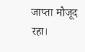जाप्ता मौजूद रहा।